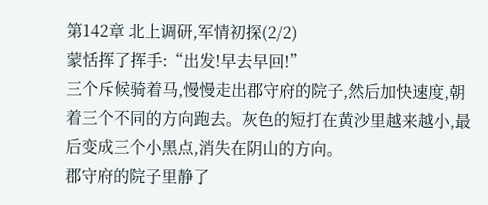第142章 北上调研,军情初探(2/2)
蒙恬挥了挥手:“出发!早去早回!”
三个斥候骑着马,慢慢走出郡守府的院子,然后加快速度,朝着三个不同的方向跑去。灰色的短打在黄沙里越来越小,最后变成三个小黑点,消失在阴山的方向。
郡守府的院子里静了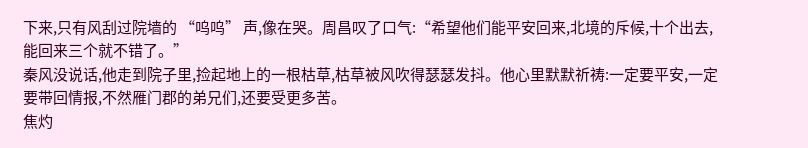下来,只有风刮过院墙的 “呜呜” 声,像在哭。周昌叹了口气:“希望他们能平安回来,北境的斥候,十个出去,能回来三个就不错了。”
秦风没说话,他走到院子里,捡起地上的一根枯草,枯草被风吹得瑟瑟发抖。他心里默默祈祷:一定要平安,一定要带回情报,不然雁门郡的弟兄们,还要受更多苦。
焦灼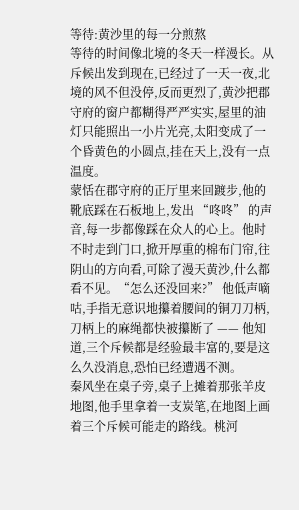等待:黄沙里的每一分煎熬
等待的时间像北境的冬天一样漫长。从斥候出发到现在,已经过了一天一夜,北境的风不但没停,反而更烈了,黄沙把郡守府的窗户都糊得严严实实,屋里的油灯只能照出一小片光亮,太阳变成了一个昏黄色的小圆点,挂在天上,没有一点温度。
蒙恬在郡守府的正厅里来回踱步,他的靴底踩在石板地上,发出 “咚咚” 的声音,每一步都像踩在众人的心上。他时不时走到门口,掀开厚重的棉布门帘,往阴山的方向看,可除了漫天黄沙,什么都看不见。“怎么还没回来?” 他低声嘀咕,手指无意识地攥着腰间的铜刀刀柄,刀柄上的麻绳都快被攥断了 —— 他知道,三个斥候都是经验最丰富的,要是这么久没消息,恐怕已经遭遇不测。
秦风坐在桌子旁,桌子上摊着那张羊皮地图,他手里拿着一支炭笔,在地图上画着三个斥候可能走的路线。桃河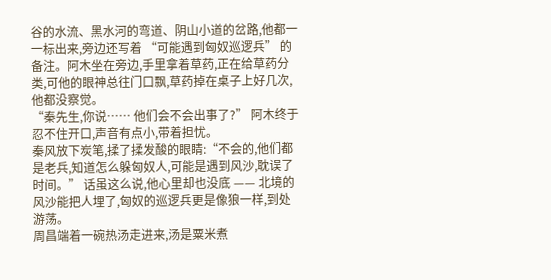谷的水流、黑水河的弯道、阴山小道的岔路,他都一一标出来,旁边还写着 “可能遇到匈奴巡逻兵” 的备注。阿木坐在旁边,手里拿着草药,正在给草药分类,可他的眼神总往门口飘,草药掉在桌子上好几次,他都没察觉。
“秦先生,你说…… 他们会不会出事了?” 阿木终于忍不住开口,声音有点小,带着担忧。
秦风放下炭笔,揉了揉发酸的眼睛:“不会的,他们都是老兵,知道怎么躲匈奴人,可能是遇到风沙,耽误了时间。” 话虽这么说,他心里却也没底 —— 北境的风沙能把人埋了,匈奴的巡逻兵更是像狼一样,到处游荡。
周昌端着一碗热汤走进来,汤是粟米煮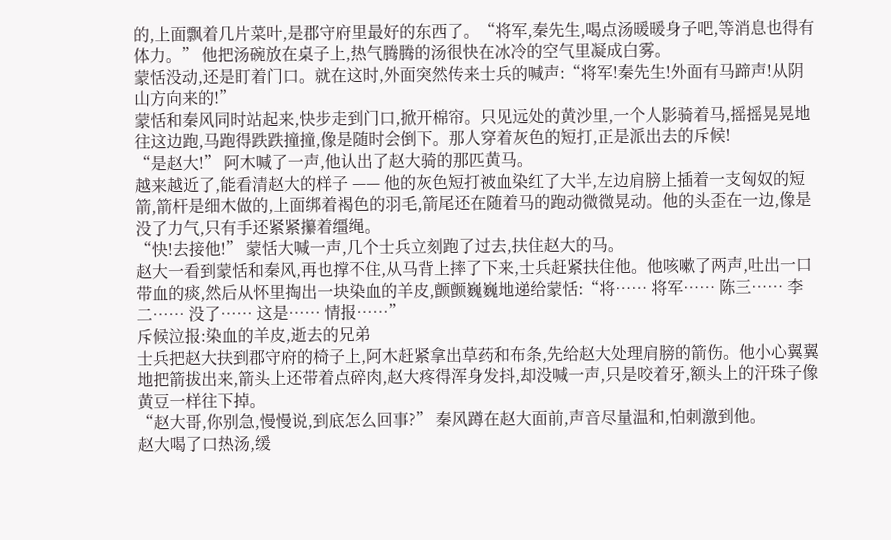的,上面飘着几片菜叶,是郡守府里最好的东西了。“将军,秦先生,喝点汤暖暖身子吧,等消息也得有体力。” 他把汤碗放在桌子上,热气腾腾的汤很快在冰冷的空气里凝成白雾。
蒙恬没动,还是盯着门口。就在这时,外面突然传来士兵的喊声:“将军!秦先生!外面有马蹄声!从阴山方向来的!”
蒙恬和秦风同时站起来,快步走到门口,掀开棉帘。只见远处的黄沙里,一个人影骑着马,摇摇晃晃地往这边跑,马跑得跌跌撞撞,像是随时会倒下。那人穿着灰色的短打,正是派出去的斥候!
“是赵大!” 阿木喊了一声,他认出了赵大骑的那匹黄马。
越来越近了,能看清赵大的样子 —— 他的灰色短打被血染红了大半,左边肩膀上插着一支匈奴的短箭,箭杆是细木做的,上面绑着褐色的羽毛,箭尾还在随着马的跑动微微晃动。他的头歪在一边,像是没了力气,只有手还紧紧攥着缰绳。
“快!去接他!” 蒙恬大喊一声,几个士兵立刻跑了过去,扶住赵大的马。
赵大一看到蒙恬和秦风,再也撑不住,从马背上摔了下来,士兵赶紧扶住他。他咳嗽了两声,吐出一口带血的痰,然后从怀里掏出一块染血的羊皮,颤颤巍巍地递给蒙恬:“将…… 将军…… 陈三…… 李二…… 没了…… 这是…… 情报……”
斥候泣报:染血的羊皮,逝去的兄弟
士兵把赵大扶到郡守府的椅子上,阿木赶紧拿出草药和布条,先给赵大处理肩膀的箭伤。他小心翼翼地把箭拔出来,箭头上还带着点碎肉,赵大疼得浑身发抖,却没喊一声,只是咬着牙,额头上的汗珠子像黄豆一样往下掉。
“赵大哥,你别急,慢慢说,到底怎么回事?” 秦风蹲在赵大面前,声音尽量温和,怕刺激到他。
赵大喝了口热汤,缓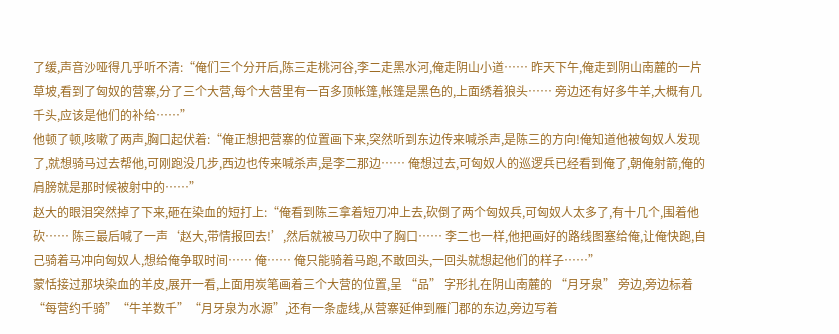了缓,声音沙哑得几乎听不清:“俺们三个分开后,陈三走桃河谷,李二走黑水河,俺走阴山小道…… 昨天下午,俺走到阴山南麓的一片草坡,看到了匈奴的营寨,分了三个大营,每个大营里有一百多顶帐篷,帐篷是黑色的,上面绣着狼头…… 旁边还有好多牛羊,大概有几千头,应该是他们的补给……”
他顿了顿,咳嗽了两声,胸口起伏着:“俺正想把营寨的位置画下来,突然听到东边传来喊杀声,是陈三的方向!俺知道他被匈奴人发现了,就想骑马过去帮他,可刚跑没几步,西边也传来喊杀声,是李二那边…… 俺想过去,可匈奴人的巡逻兵已经看到俺了,朝俺射箭,俺的肩膀就是那时候被射中的……”
赵大的眼泪突然掉了下来,砸在染血的短打上:“俺看到陈三拿着短刀冲上去,砍倒了两个匈奴兵,可匈奴人太多了,有十几个,围着他砍…… 陈三最后喊了一声‘赵大,带情报回去!’,然后就被马刀砍中了胸口…… 李二也一样,他把画好的路线图塞给俺,让俺快跑,自己骑着马冲向匈奴人,想给俺争取时间…… 俺…… 俺只能骑着马跑,不敢回头,一回头就想起他们的样子……”
蒙恬接过那块染血的羊皮,展开一看,上面用炭笔画着三个大营的位置,呈 “品” 字形扎在阴山南麓的 “月牙泉” 旁边,旁边标着 “每营约千骑”“牛羊数千”“月牙泉为水源”,还有一条虚线,从营寨延伸到雁门郡的东边,旁边写着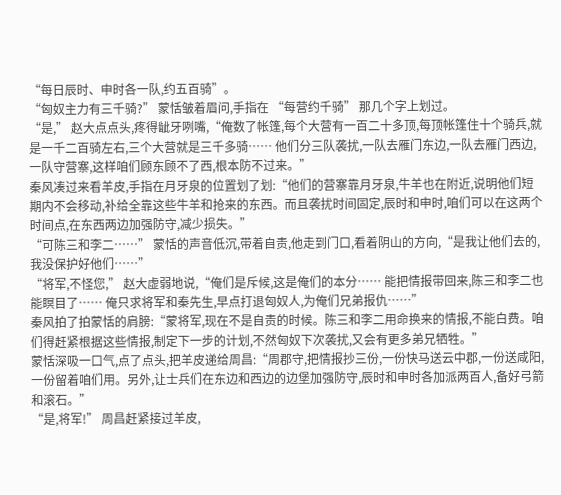“每日辰时、申时各一队,约五百骑”。
“匈奴主力有三千骑?” 蒙恬皱着眉问,手指在 “每营约千骑” 那几个字上划过。
“是,” 赵大点点头,疼得龇牙咧嘴,“俺数了帐篷,每个大营有一百二十多顶,每顶帐篷住十个骑兵,就是一千二百骑左右,三个大营就是三千多骑…… 他们分三队袭扰,一队去雁门东边,一队去雁门西边,一队守营寨,这样咱们顾东顾不了西,根本防不过来。”
秦风凑过来看羊皮,手指在月牙泉的位置划了划:“他们的营寨靠月牙泉,牛羊也在附近,说明他们短期内不会移动,补给全靠这些牛羊和抢来的东西。而且袭扰时间固定,辰时和申时,咱们可以在这两个时间点,在东西两边加强防守,减少损失。”
“可陈三和李二……” 蒙恬的声音低沉,带着自责,他走到门口,看着阴山的方向,“是我让他们去的,我没保护好他们……”
“将军,不怪您,” 赵大虚弱地说,“俺们是斥候,这是俺们的本分…… 能把情报带回来,陈三和李二也能瞑目了…… 俺只求将军和秦先生,早点打退匈奴人,为俺们兄弟报仇……”
秦风拍了拍蒙恬的肩膀:“蒙将军,现在不是自责的时候。陈三和李二用命换来的情报,不能白费。咱们得赶紧根据这些情报,制定下一步的计划,不然匈奴下次袭扰,又会有更多弟兄牺牲。”
蒙恬深吸一口气,点了点头,把羊皮递给周昌:“周郡守,把情报抄三份,一份快马送云中郡,一份送咸阳,一份留着咱们用。另外,让士兵们在东边和西边的边堡加强防守,辰时和申时各加派两百人,备好弓箭和滚石。”
“是,将军!” 周昌赶紧接过羊皮,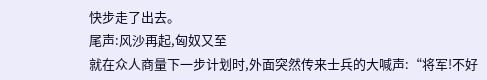快步走了出去。
尾声:风沙再起,匈奴又至
就在众人商量下一步计划时,外面突然传来士兵的大喊声:“将军!不好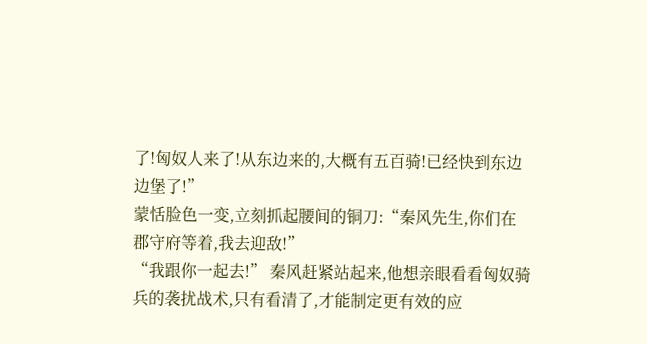了!匈奴人来了!从东边来的,大概有五百骑!已经快到东边边堡了!”
蒙恬脸色一变,立刻抓起腰间的铜刀:“秦风先生,你们在郡守府等着,我去迎敌!”
“我跟你一起去!” 秦风赶紧站起来,他想亲眼看看匈奴骑兵的袭扰战术,只有看清了,才能制定更有效的应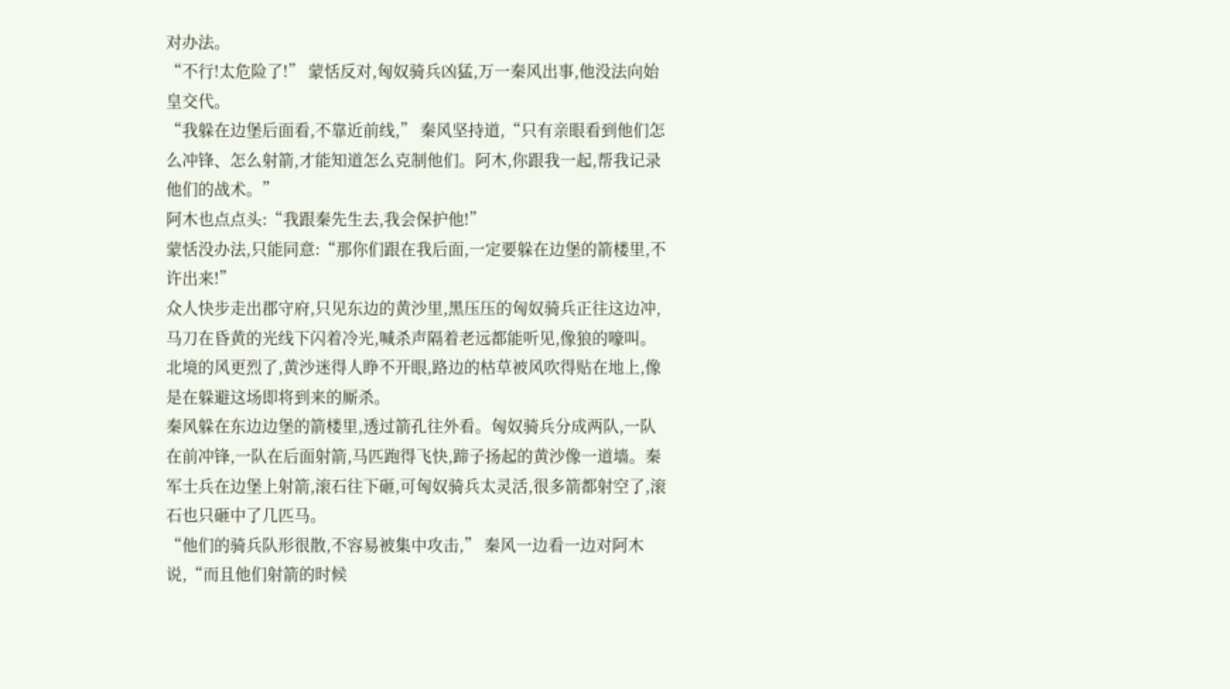对办法。
“不行!太危险了!” 蒙恬反对,匈奴骑兵凶猛,万一秦风出事,他没法向始皇交代。
“我躲在边堡后面看,不靠近前线,” 秦风坚持道,“只有亲眼看到他们怎么冲锋、怎么射箭,才能知道怎么克制他们。阿木,你跟我一起,帮我记录他们的战术。”
阿木也点点头:“我跟秦先生去,我会保护他!”
蒙恬没办法,只能同意:“那你们跟在我后面,一定要躲在边堡的箭楼里,不许出来!”
众人快步走出郡守府,只见东边的黄沙里,黑压压的匈奴骑兵正往这边冲,马刀在昏黄的光线下闪着冷光,喊杀声隔着老远都能听见,像狼的嚎叫。北境的风更烈了,黄沙迷得人睁不开眼,路边的枯草被风吹得贴在地上,像是在躲避这场即将到来的厮杀。
秦风躲在东边边堡的箭楼里,透过箭孔往外看。匈奴骑兵分成两队,一队在前冲锋,一队在后面射箭,马匹跑得飞快,蹄子扬起的黄沙像一道墙。秦军士兵在边堡上射箭,滚石往下砸,可匈奴骑兵太灵活,很多箭都射空了,滚石也只砸中了几匹马。
“他们的骑兵队形很散,不容易被集中攻击,” 秦风一边看一边对阿木说,“而且他们射箭的时候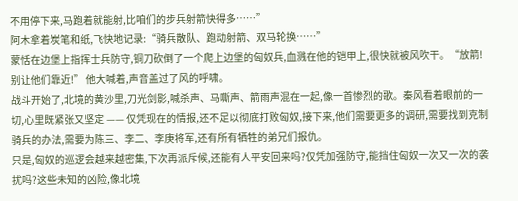不用停下来,马跑着就能射,比咱们的步兵射箭快得多……”
阿木拿着炭笔和纸,飞快地记录:“骑兵散队、跑动射箭、双马轮换……”
蒙恬在边堡上指挥士兵防守,铜刀砍倒了一个爬上边堡的匈奴兵,血溅在他的铠甲上,很快就被风吹干。“放箭!别让他们靠近!” 他大喊着,声音盖过了风的呼啸。
战斗开始了,北境的黄沙里,刀光剑影,喊杀声、马嘶声、箭雨声混在一起,像一首惨烈的歌。秦风看着眼前的一切,心里既紧张又坚定 —— 仅凭现在的情报,还不足以彻底打败匈奴,接下来,他们需要更多的调研,需要找到克制骑兵的办法,需要为陈三、李二、李庚将军,还有所有牺牲的弟兄们报仇。
只是,匈奴的巡逻会越来越密集,下次再派斥候,还能有人平安回来吗?仅凭加强防守,能挡住匈奴一次又一次的袭扰吗?这些未知的凶险,像北境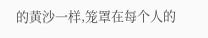的黄沙一样,笼罩在每个人的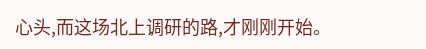心头,而这场北上调研的路,才刚刚开始。